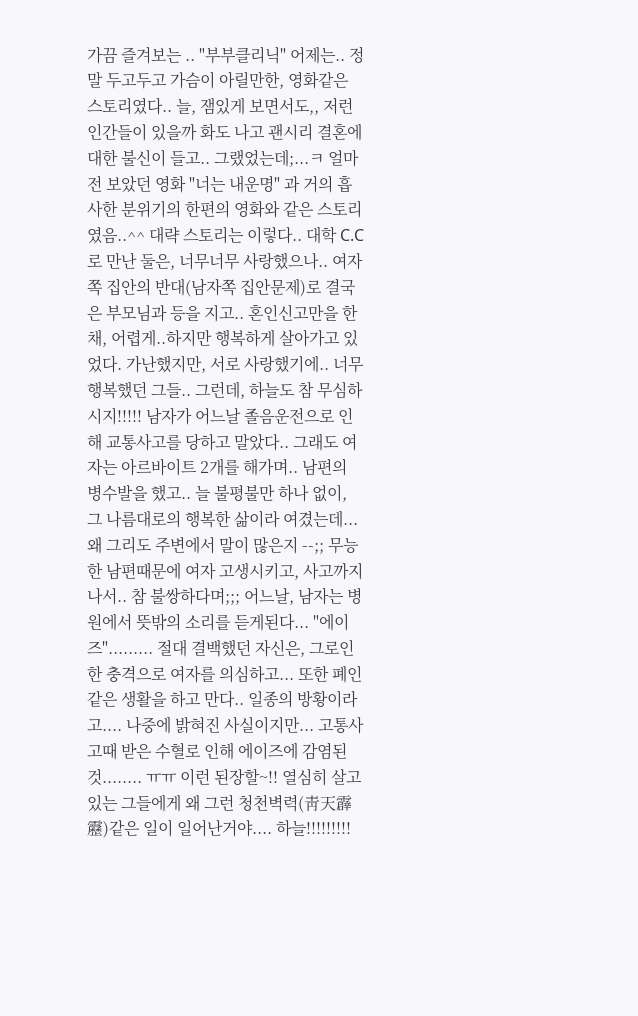가끔 즐겨보는 .. "부부클리닉" 어제는.. 정말 두고두고 가슴이 아릴만한, 영화같은 스토리였다.. 늘, 잼있게 보면서도,, 저런인간들이 있을까 화도 나고 괜시리 결혼에 대한 불신이 들고.. 그랬었는데;...ㅋ 얼마전 보았던 영화 "너는 내운명" 과 거의 흡사한 분위기의 한편의 영화와 같은 스토리였음..^^ 대략 스토리는 이렇다.. 대학 C.C로 만난 둘은, 너무너무 사랑했으나.. 여자쪽 집안의 반대(남자쪽 집안문제)로 결국은 부모님과 등을 지고.. 혼인신고만을 한채, 어렵게..하지만 행복하게 살아가고 있었다. 가난했지만, 서로 사랑했기에.. 너무 행복했던 그들.. 그런데, 하늘도 참 무심하시지!!!!! 남자가 어느날 졸음운전으로 인해 교통사고를 당하고 말았다.. 그래도 여자는 아르바이트 2개를 해가며.. 남편의 병수발을 했고.. 늘 불평불만 하나 없이, 그 나름대로의 행복한 삶이라 여겼는데... 왜 그리도 주변에서 말이 많은지 --;; 무능한 남편때문에 여자 고생시키고, 사고까지 나서.. 참 불쌍하다며;;; 어느날, 남자는 병원에서 뜻밖의 소리를 듣게된다... "에이즈"......... 절대 결백했던 자신은, 그로인한 충격으로 여자를 의심하고... 또한 폐인같은 생활을 하고 만다.. 일종의 방황이라고.... 나중에 밝혀진 사실이지만... 고통사고때 받은 수혈로 인해 에이즈에 감염된 것........ ㅠㅠ 이런 된장할~!! 열심히 살고 있는 그들에게 왜 그런 청천벽력(靑天霹靂)같은 일이 일어난거야.... 하늘!!!!!!!!!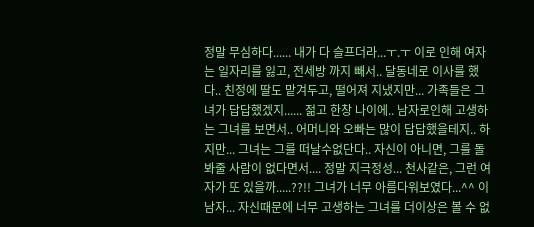정말 무심하다...... 내가 다 슬프더라...ㅜ.ㅜ 이로 인해 여자는 일자리를 잃고, 전세방 까지 빼서.. 달동네로 이사를 했다.. 친정에 딸도 맡겨두고, 떨어져 지냈지만... 가족들은 그녀가 답답했겠지...... 젊고 한창 나이에.. 남자로인해 고생하는 그녀를 보면서.. 어머니와 오빠는 많이 답답했을테지.. 하지만... 그녀는 그를 떠날수없단다.. 자신이 아니면, 그를 돌봐줄 사람이 없다면서.... 정말 지극정성... 천사같은, 그런 여자가 또 있을까.....??!! 그녀가 너무 아름다워보였다...^^ 이 남자... 자신때문에 너무 고생하는 그녀를 더이상은 볼 수 없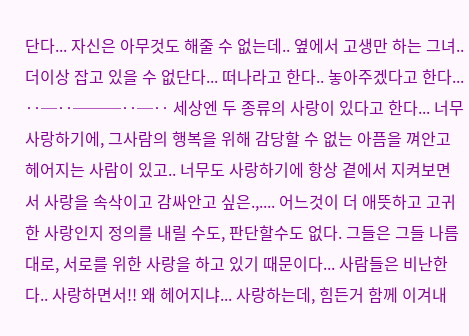단다... 자신은 아무것도 해줄 수 없는데.. 옆에서 고생만 하는 그녀.. 더이상 잡고 있을 수 없단다... 떠나라고 한다.. 놓아주겠다고 한다... ‥─‥───‥─‥ 세상엔 두 종류의 사랑이 있다고 한다... 너무 사랑하기에, 그사람의 행복을 위해 감당할 수 없는 아픔을 껴안고 헤어지는 사람이 있고.. 너무도 사랑하기에 항상 곁에서 지켜보면서 사랑을 속삭이고 감싸안고 싶은.,.... 어느것이 더 애뜻하고 고귀한 사랑인지 정의를 내릴 수도, 판단할수도 없다. 그들은 그들 나름대로, 서로를 위한 사랑을 하고 있기 때문이다... 사람들은 비난한다.. 사랑하면서!! 왜 헤어지냐... 사랑하는데, 힘든거 함께 이겨내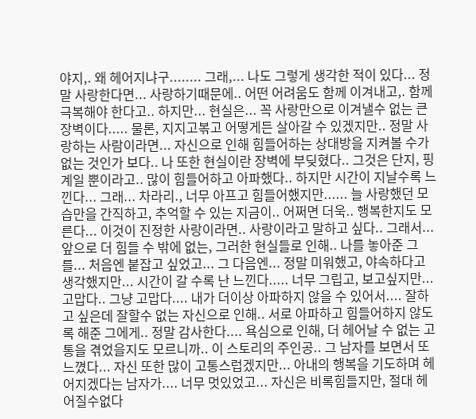야지,. 왜 헤어지냐구........ 그래,... 나도 그렇게 생각한 적이 있다... 정말 사랑한다면... 사랑하기때문에.. 어떤 어려움도 함께 이겨내고,. 함께 극복해야 한다고.. 하지만... 현실은... 꼭 사랑만으로 이겨낼수 없는 큰 장벽이다..... 물론, 지지고볶고 어떻게든 살아갈 수 있겠지만.. 정말 사랑하는 사람이라면... 자신으로 인해 힘들어하는 상대방을 지켜볼 수가 없는 것인가 보다.. 나 또한 현실이란 장벽에 부딪혔다.. 그것은 단지, 핑계일 뿐이라고.. 많이 힘들어하고 아파했다.. 하지만 시간이 지날수록 느낀다... 그래... 차라리., 너무 아프고 힘들어했지만...... 늘 사랑했던 모습만을 간직하고, 추억할 수 있는 지금이.. 어쩌면 더욱.. 행복한지도 모른다... 이것이 진정한 사랑이라면.. 사랑이라고 말하고 싶다.. 그래서... 앞으로 더 힘들 수 밖에 없는, 그러한 현실들로 인해.. 나를 놓아준 그를... 처음엔 붙잡고 싶었고... 그 다음엔... 정말 미워했고, 야속하다고 생각했지만... 시간이 갈 수록 난 느낀다..... 너무 그립고, 보고싶지만... 고맙다.. 그냥 고맙다.... 내가 더이상 아파하지 않을 수 있어서.... 잘하고 싶은데 잘할수 없는 자신으로 인해.. 서로 아파하고 힘들어하지 않도록 해준 그에게.. 정말 감사한다.... 욕심으로 인해, 더 헤어날 수 없는 고통을 겪었을지도 모르니까.. 이 스토리의 주인공.. 그 남자를 보면서 또 느꼈다... 자신 또한 많이 고통스럽겠지만... 아내의 행복을 기도하며 헤어지겠다는 남자가.... 너무 멋있었고... 자신은 비록힘들지만, 절대 헤어질수없다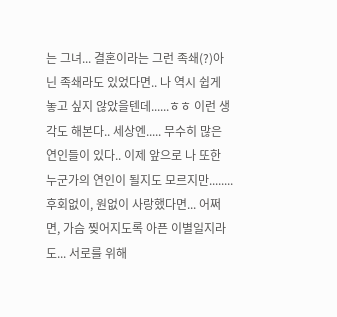는 그녀... 결혼이라는 그런 족쇄(?)아닌 족쇄라도 있었다면.. 나 역시 쉽게 놓고 싶지 않았을텐데......ㅎㅎ 이런 생각도 해본다.. 세상엔..... 무수히 많은 연인들이 있다.. 이제 앞으로 나 또한 누군가의 연인이 될지도 모르지만........ 후회없이, 원없이 사랑했다면... 어쩌면, 가슴 찢어지도록 아픈 이별일지라도... 서로를 위해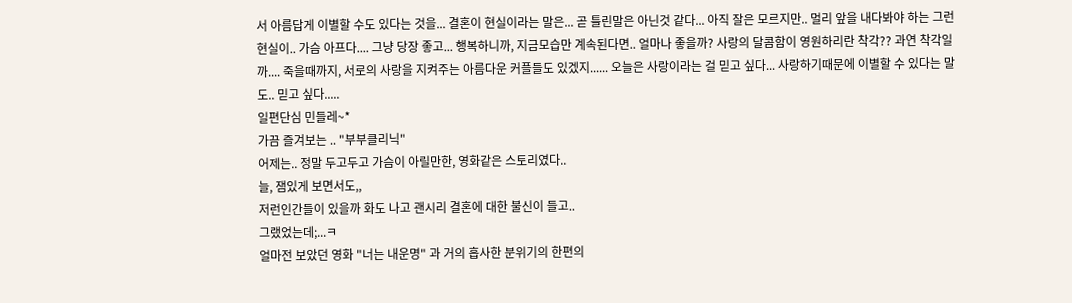서 아름답게 이별할 수도 있다는 것을... 결혼이 현실이라는 말은... 곧 틀린말은 아닌것 같다... 아직 잘은 모르지만.. 멀리 앞을 내다봐야 하는 그런 현실이.. 가슴 아프다.... 그냥 당장 좋고... 행복하니까, 지금모습만 계속된다면.. 얼마나 좋을까? 사랑의 달콤함이 영원하리란 착각?? 과연 착각일까.... 죽을때까지, 서로의 사랑을 지켜주는 아름다운 커플들도 있겠지...... 오늘은 사랑이라는 걸 믿고 싶다... 사랑하기때문에 이별할 수 있다는 말도.. 믿고 싶다.....
일편단심 민들레~*
가끔 즐겨보는 .. "부부클리닉"
어제는.. 정말 두고두고 가슴이 아릴만한, 영화같은 스토리였다..
늘, 잼있게 보면서도,,
저런인간들이 있을까 화도 나고 괜시리 결혼에 대한 불신이 들고..
그랬었는데;...ㅋ
얼마전 보았던 영화 "너는 내운명" 과 거의 흡사한 분위기의 한편의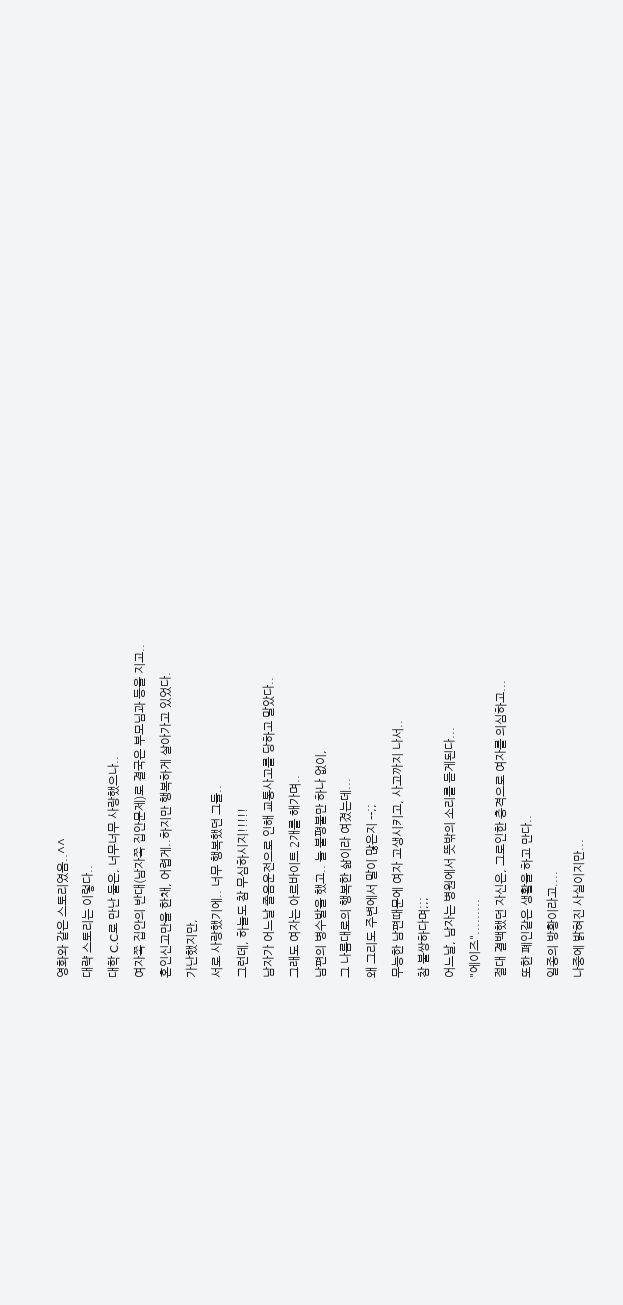영화와 같은 스토리였음..^^
대략 스토리는 이렇다..
대학 C.C로 만난 둘은, 너무너무 사랑했으나..
여자쪽 집안의 반대(남자쪽 집안문제)로 결국은 부모님과 등을 지고..
혼인신고만을 한채, 어렵게..하지만 행복하게 살아가고 있었다.
가난했지만,
서로 사랑했기에.. 너무 행복했던 그들..
그런데, 하늘도 참 무심하시지!!!!!
남자가 어느날 졸음운전으로 인해 교통사고를 당하고 말았다..
그래도 여자는 아르바이트 2개를 해가며..
남편의 병수발을 했고.. 늘 불평불만 하나 없이,
그 나름대로의 행복한 삶이라 여겼는데...
왜 그리도 주변에서 말이 많은지 --;;
무능한 남편때문에 여자 고생시키고, 사고까지 나서..
참 불쌍하다며;;;
어느날, 남자는 병원에서 뜻밖의 소리를 듣게된다...
"에이즈".........
절대 결백했던 자신은, 그로인한 충격으로 여자를 의심하고...
또한 폐인같은 생활을 하고 만다..
일종의 방황이라고....
나중에 밝혀진 사실이지만...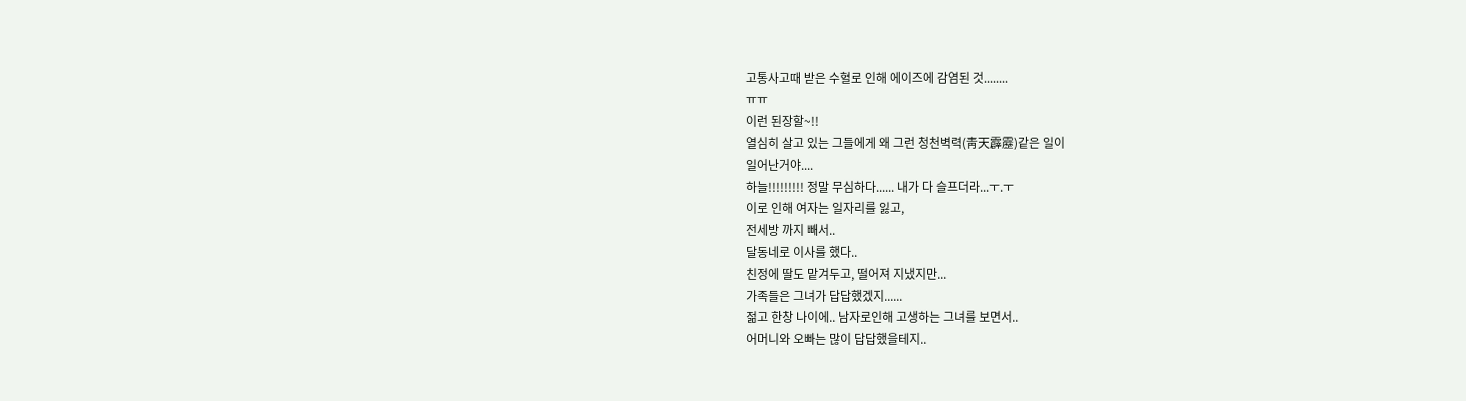고통사고때 받은 수혈로 인해 에이즈에 감염된 것........
ㅠㅠ
이런 된장할~!!
열심히 살고 있는 그들에게 왜 그런 청천벽력(靑天霹靂)같은 일이
일어난거야....
하늘!!!!!!!!! 정말 무심하다...... 내가 다 슬프더라...ㅜ.ㅜ
이로 인해 여자는 일자리를 잃고,
전세방 까지 빼서..
달동네로 이사를 했다..
친정에 딸도 맡겨두고, 떨어져 지냈지만...
가족들은 그녀가 답답했겠지......
젊고 한창 나이에.. 남자로인해 고생하는 그녀를 보면서..
어머니와 오빠는 많이 답답했을테지..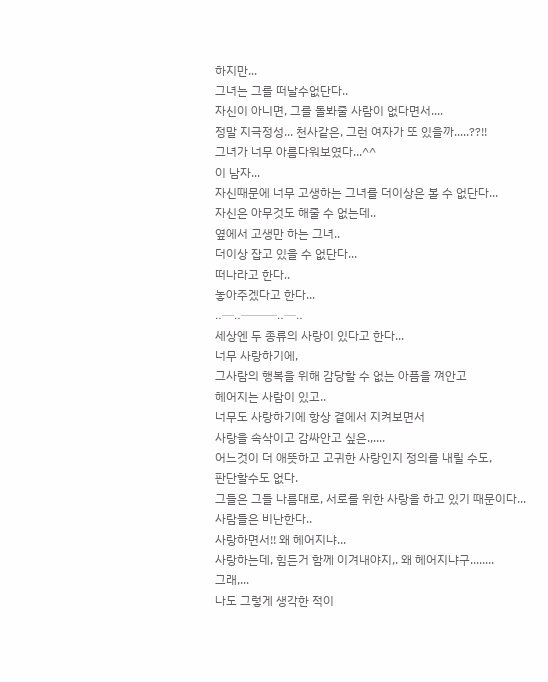하지만...
그녀는 그를 떠날수없단다..
자신이 아니면, 그를 돌봐줄 사람이 없다면서....
정말 지극정성... 천사같은, 그런 여자가 또 있을까.....??!!
그녀가 너무 아름다워보였다...^^
이 남자...
자신때문에 너무 고생하는 그녀를 더이상은 볼 수 없단다...
자신은 아무것도 해줄 수 없는데..
옆에서 고생만 하는 그녀..
더이상 잡고 있을 수 없단다...
떠나라고 한다..
놓아주겠다고 한다...
‥─‥───‥─‥
세상엔 두 종류의 사랑이 있다고 한다...
너무 사랑하기에,
그사람의 행복을 위해 감당할 수 없는 아픔을 껴안고
헤어지는 사람이 있고..
너무도 사랑하기에 항상 곁에서 지켜보면서
사랑을 속삭이고 감싸안고 싶은.,....
어느것이 더 애뜻하고 고귀한 사랑인지 정의를 내릴 수도,
판단할수도 없다.
그들은 그들 나름대로, 서로를 위한 사랑을 하고 있기 때문이다...
사람들은 비난한다..
사랑하면서!! 왜 헤어지냐...
사랑하는데, 힘든거 함께 이겨내야지,. 왜 헤어지냐구........
그래,...
나도 그렇게 생각한 적이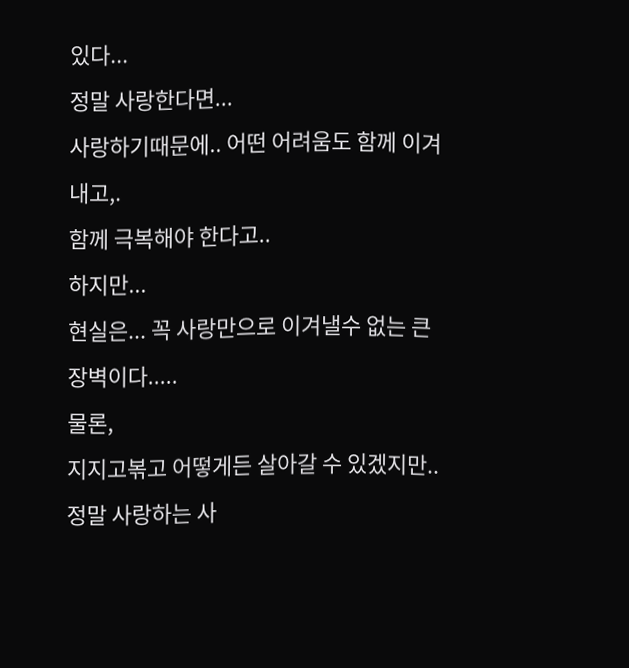있다...
정말 사랑한다면...
사랑하기때문에.. 어떤 어려움도 함께 이겨내고,.
함께 극복해야 한다고..
하지만...
현실은... 꼭 사랑만으로 이겨낼수 없는 큰 장벽이다.....
물론,
지지고볶고 어떻게든 살아갈 수 있겠지만..
정말 사랑하는 사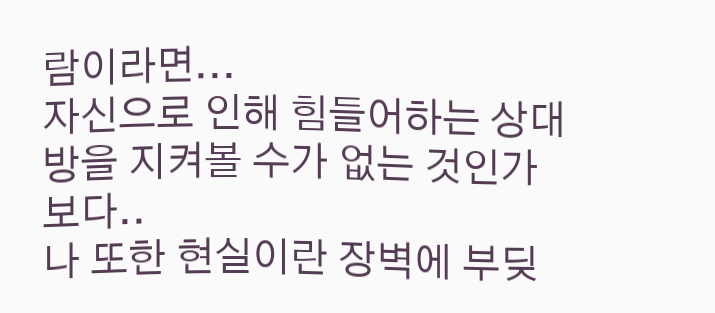람이라면...
자신으로 인해 힘들어하는 상대방을 지켜볼 수가 없는 것인가 보다..
나 또한 현실이란 장벽에 부딪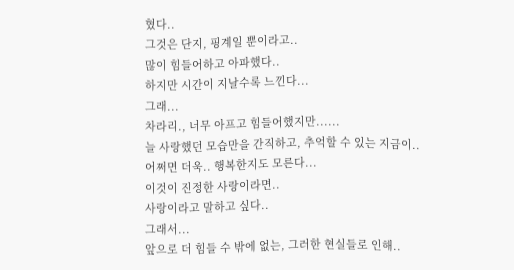혔다..
그것은 단지, 핑계일 뿐이라고..
많이 힘들어하고 아파했다..
하지만 시간이 지날수록 느낀다...
그래...
차라리., 너무 아프고 힘들어했지만......
늘 사랑했던 모습만을 간직하고, 추억할 수 있는 지금이..
어쩌면 더욱.. 행복한지도 모른다...
이것이 진정한 사랑이라면..
사랑이라고 말하고 싶다..
그래서...
앞으로 더 힘들 수 밖에 없는, 그러한 현실들로 인해..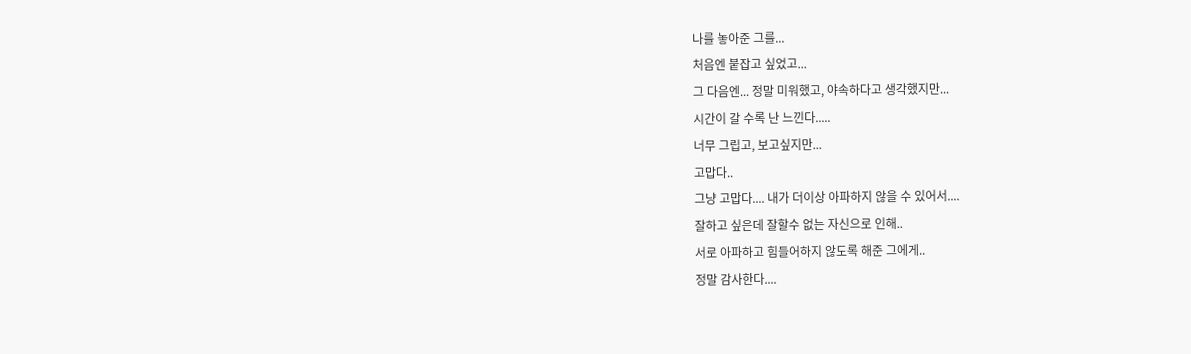나를 놓아준 그를...
처음엔 붙잡고 싶었고...
그 다음엔... 정말 미워했고, 야속하다고 생각했지만...
시간이 갈 수록 난 느낀다.....
너무 그립고, 보고싶지만...
고맙다..
그냥 고맙다.... 내가 더이상 아파하지 않을 수 있어서....
잘하고 싶은데 잘할수 없는 자신으로 인해..
서로 아파하고 힘들어하지 않도록 해준 그에게..
정말 감사한다....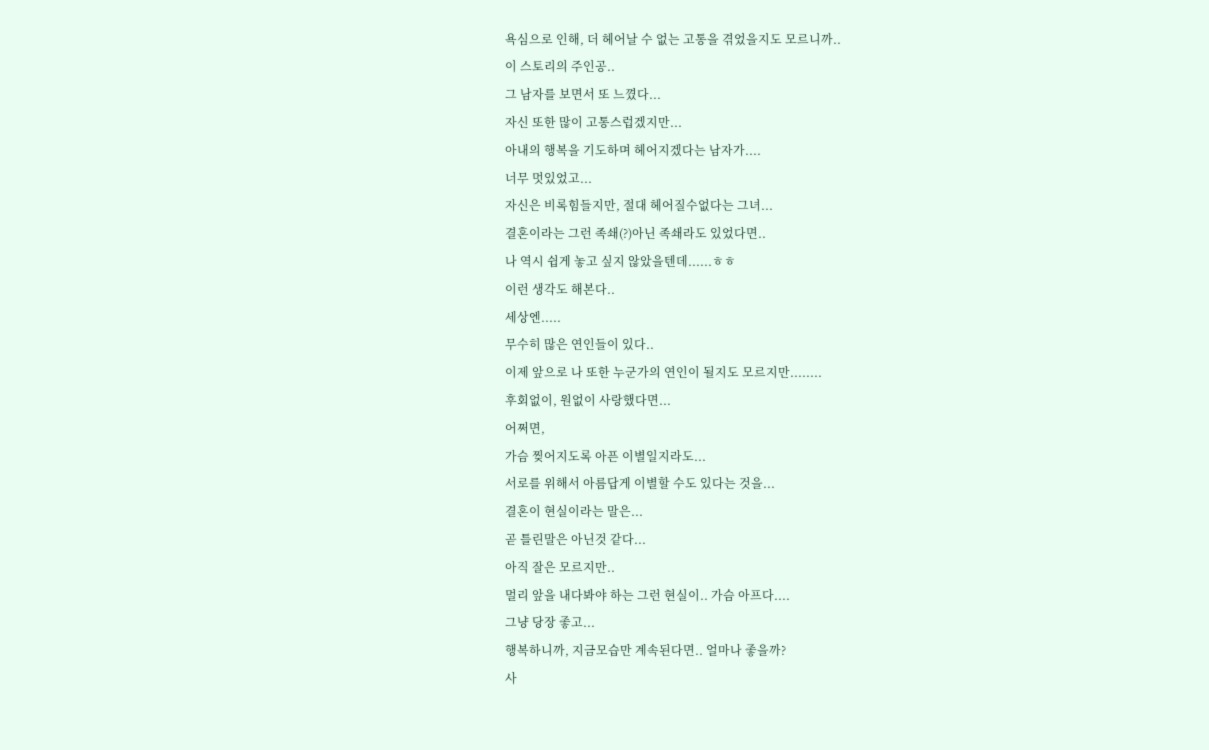욕심으로 인해, 더 헤어날 수 없는 고통을 겪었을지도 모르니까..
이 스토리의 주인공..
그 남자를 보면서 또 느꼈다...
자신 또한 많이 고통스럽겠지만...
아내의 행복을 기도하며 헤어지겠다는 남자가....
너무 멋있었고...
자신은 비록힘들지만, 절대 헤어질수없다는 그녀...
결혼이라는 그런 족쇄(?)아닌 족쇄라도 있었다면..
나 역시 쉽게 놓고 싶지 않았을텐데......ㅎㅎ
이런 생각도 해본다..
세상엔.....
무수히 많은 연인들이 있다..
이제 앞으로 나 또한 누군가의 연인이 될지도 모르지만........
후회없이, 원없이 사랑했다면...
어쩌면,
가슴 찢어지도록 아픈 이별일지라도...
서로를 위해서 아름답게 이별할 수도 있다는 것을...
결혼이 현실이라는 말은...
곧 틀린말은 아닌것 같다...
아직 잘은 모르지만..
멀리 앞을 내다봐야 하는 그런 현실이.. 가슴 아프다....
그냥 당장 좋고...
행복하니까, 지금모습만 계속된다면.. 얼마나 좋을까?
사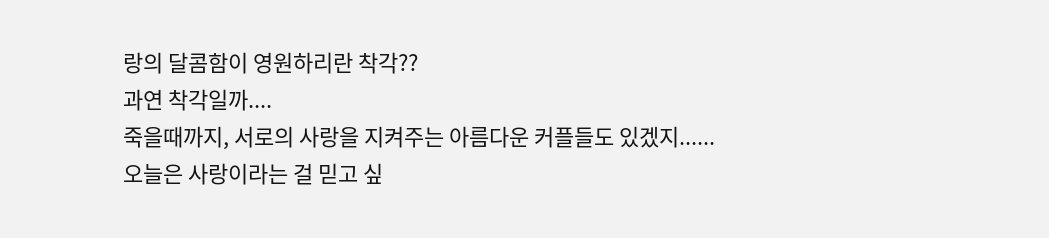랑의 달콤함이 영원하리란 착각??
과연 착각일까....
죽을때까지, 서로의 사랑을 지켜주는 아름다운 커플들도 있겠지......
오늘은 사랑이라는 걸 믿고 싶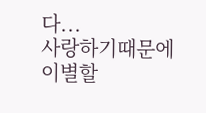다...
사랑하기때문에 이별할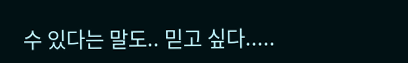수 있다는 말도.. 믿고 싶다.....